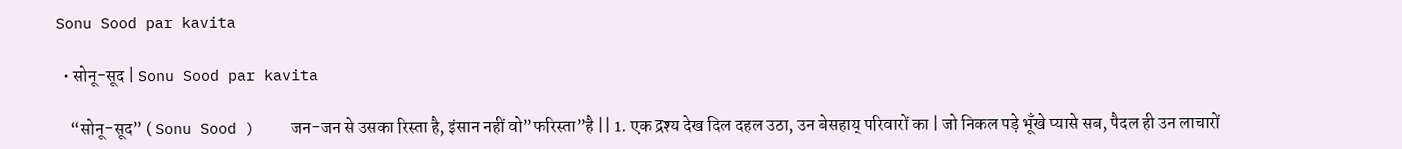Sonu Sood par kavita

  • सोनू-सूद | Sonu Sood par kavita

    “सोनू-सूद” ( Sonu Sood )    जन-जन से उसका रिस्ता है, इंसान नहीं वो”फरिस्ता”है || 1. एक द्रश्य देख दिल दहल उठा, उन बेसहाय् परिवारों का | जो निकल पड़े भूँखे प्यासे सब, पैदल ही उन लाचारों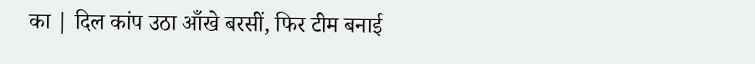का | दिल कांप उठा आँखे बरसीं, फिर टीम बनाई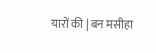यारों की | बन मसीहा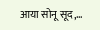आया सोनू सूद,…